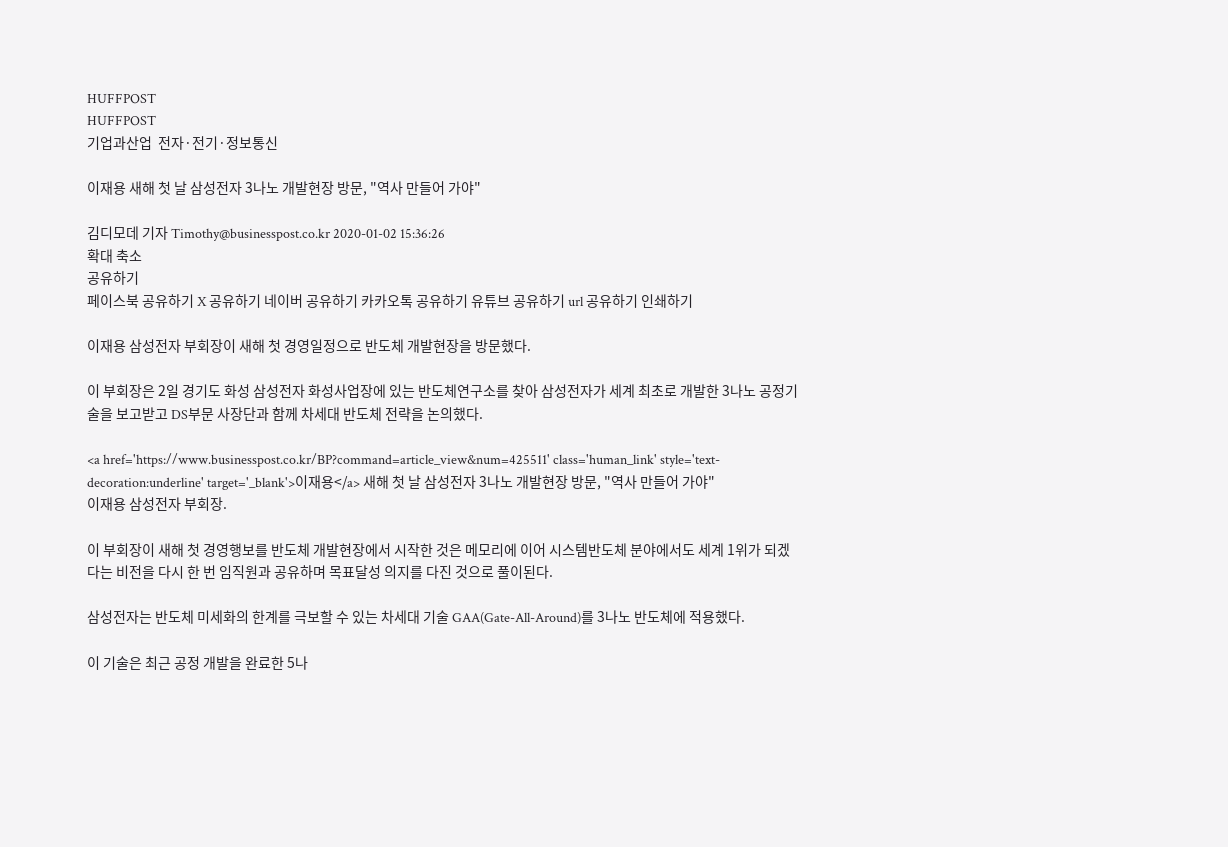HUFFPOST
HUFFPOST
기업과산업  전자·전기·정보통신

이재용 새해 첫 날 삼성전자 3나노 개발현장 방문, "역사 만들어 가야"

김디모데 기자 Timothy@businesspost.co.kr 2020-01-02 15:36:26
확대 축소
공유하기
페이스북 공유하기 X 공유하기 네이버 공유하기 카카오톡 공유하기 유튜브 공유하기 url 공유하기 인쇄하기

이재용 삼성전자 부회장이 새해 첫 경영일정으로 반도체 개발현장을 방문했다.

이 부회장은 2일 경기도 화성 삼성전자 화성사업장에 있는 반도체연구소를 찾아 삼성전자가 세계 최초로 개발한 3나노 공정기술을 보고받고 DS부문 사장단과 함께 차세대 반도체 전략을 논의했다.

<a href='https://www.businesspost.co.kr/BP?command=article_view&num=425511' class='human_link' style='text-decoration:underline' target='_blank'>이재용</a> 새해 첫 날 삼성전자 3나노 개발현장 방문, "역사 만들어 가야"
이재용 삼성전자 부회장.

이 부회장이 새해 첫 경영행보를 반도체 개발현장에서 시작한 것은 메모리에 이어 시스템반도체 분야에서도 세계 1위가 되겠다는 비전을 다시 한 번 임직원과 공유하며 목표달성 의지를 다진 것으로 풀이된다.

삼성전자는 반도체 미세화의 한계를 극보할 수 있는 차세대 기술 GAA(Gate-All-Around)를 3나노 반도체에 적용했다.

이 기술은 최근 공정 개발을 완료한 5나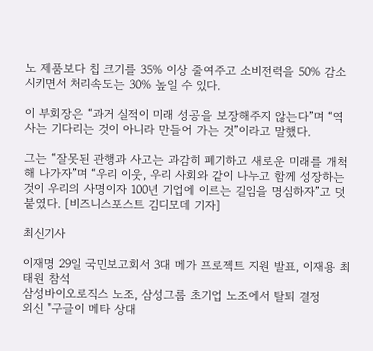노 제품보다 칩 크기를 35% 이상 줄여주고 소비전력을 50% 감소시키면서 처리속도는 30% 높일 수 있다.

이 부회장은 “과거 실적이 미래 성공을 보장해주지 않는다”며 “역사는 기다리는 것이 아니라 만들어 가는 것”이라고 말했다.

그는 “잘못된 관행과 사고는 과감히 폐기하고 새로운 미래를 개척해 나가자”며 “우리 이웃, 우리 사회와 같이 나누고 함께 성장하는 것이 우리의 사명이자 100년 기업에 이르는 길임을 명심하자”고 덧붙였다. [비즈니스포스트 김디모데 기자]

최신기사

이재명 29일 국민보고회서 3대 메가 프로젝트 지원 발표, 이재용 최태원 참석
삼성바이오로직스 노조, 삼성그룹 초기업 노조에서 탈퇴 결정
외신 "구글이 메타 상대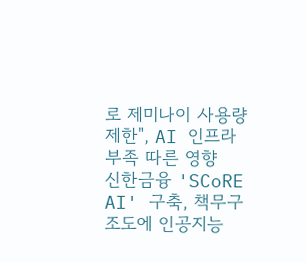로 제미나이 사용량 제한", AI 인프라 부족 따른 영향
신한금융 'SCoRE AI' 구축, 책무구조도에 인공지능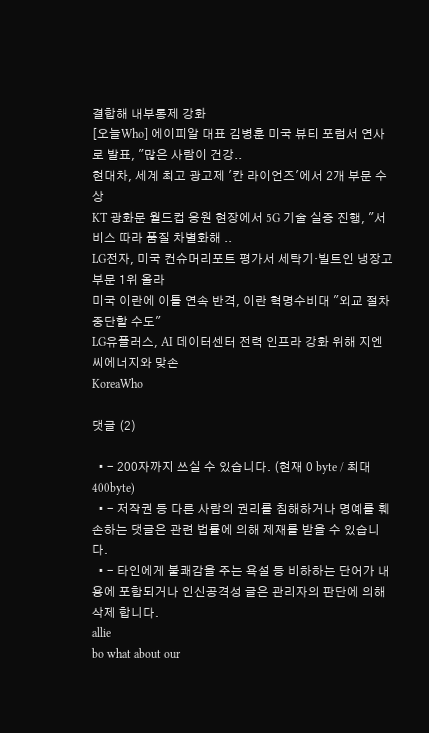결합해 내부통제 강화
[오늘Who] 에이피알 대표 김병훈 미국 뷰티 포럼서 연사로 발표, "많은 사람이 건강..
현대차, 세계 최고 광고제 '칸 라이언즈'에서 2개 부문 수상
KT 광화문 월드컵 응원 현장에서 5G 기술 실증 진행, "서비스 따라 품질 차별화해 ..
LG전자, 미국 컨슈머리포트 평가서 세탁기·빌트인 냉장고 부문 1위 올라
미국 이란에 이틀 연속 반격, 이란 혁명수비대 "외교 절차 중단할 수도"
LG유플러스, AI 데이터센터 전력 인프라 강화 위해 지엔씨에너지와 맞손
KoreaWho

댓글 (2)

  • - 200자까지 쓰실 수 있습니다. (현재 0 byte / 최대 400byte)
  • - 저작권 등 다른 사람의 권리를 침해하거나 명예를 훼손하는 댓글은 관련 법률에 의해 제재를 받을 수 있습니다.
  • - 타인에게 불쾌감을 주는 욕설 등 비하하는 단어가 내용에 포함되거나 인신공격성 글은 관리자의 판단에 의해 삭제 합니다.
allie
bo what about our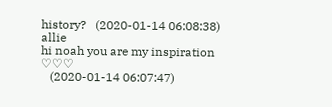history?   (2020-01-14 06:08:38)
allie
hi noah you are my inspiration ♡♡♡
   (2020-01-14 06:07:47)